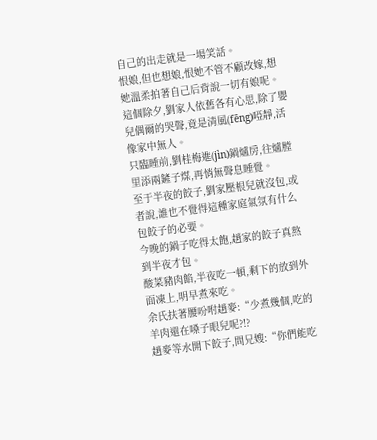自己的出走就是一場笑話。
恨娘,但也想娘,恨她不管不顧改嫁,想她溫柔拍著自己后背說一切有娘呢。
這個除夕,劉家人依舊各有心思,除了嬰兒偶爾的哭聲,竟是清風(fēng)啞靜,活像家中無人。
只臨睡前,劉桂梅進(jìn)鍋爐房,往爐膛里添兩鏟子煤,再悄無聲息睡覺。
至于半夜的餃子,劉家壓根兒就沒包,或者說,誰也不覺得這種家庭氣氛有什么包餃子的必要。
今晚的鍋子吃得太飽,趙家的餃子真熬到半夜才包。
酸菜豬肉餡,半夜吃一頓,剩下的放到外面凍上,明早煮來吃。
余氏扶著腰吩咐趙麥:“少煮幾個,吃的羊肉還在嗓子眼兒呢?!?
趙麥等水開下餃子,問兄嫂:“你們能吃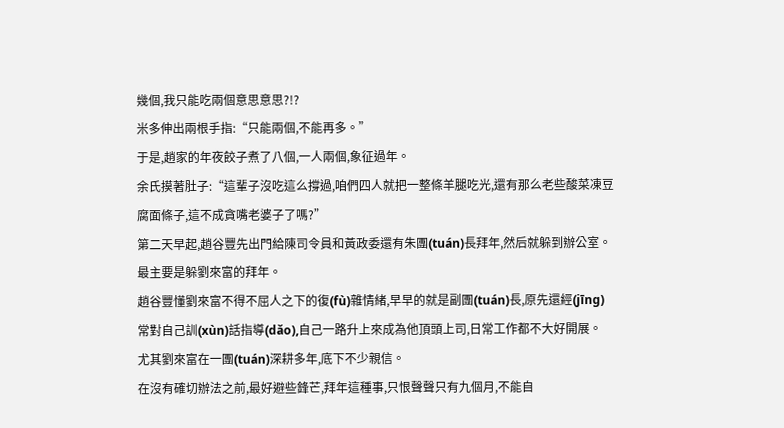幾個,我只能吃兩個意思意思?!?
米多伸出兩根手指:“只能兩個,不能再多。”
于是,趙家的年夜餃子煮了八個,一人兩個,象征過年。
余氏摸著肚子:“這輩子沒吃這么撐過,咱們四人就把一整條羊腿吃光,還有那么老些酸菜凍豆腐面條子,這不成貪嘴老婆子了嗎?”
第二天早起,趙谷豐先出門給陳司令員和黃政委還有朱團(tuán)長拜年,然后就躲到辦公室。
最主要是躲劉來富的拜年。
趙谷豐懂劉來富不得不屈人之下的復(fù)雜情緒,早早的就是副團(tuán)長,原先還經(jīng)常對自己訓(xùn)話指導(dǎo),自己一路升上來成為他頂頭上司,日常工作都不大好開展。
尤其劉來富在一團(tuán)深耕多年,底下不少親信。
在沒有確切辦法之前,最好避些鋒芒,拜年這種事,只恨聲聲只有九個月,不能自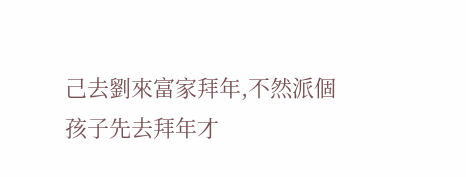己去劉來富家拜年,不然派個孩子先去拜年才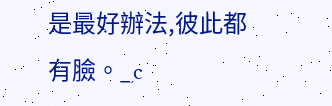是最好辦法,彼此都有臉。_c